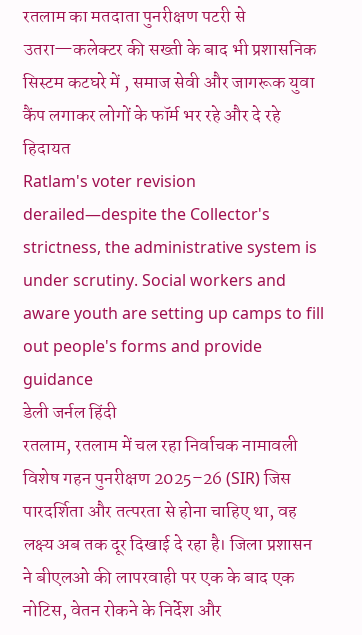रतलाम का मतदाता पुनरीक्षण पटरी से उतरा—कलेक्टर की सख्ती के बाद भी प्रशासनिक सिस्टम कटघरे में , समाज सेवी और जागरूक युवा कैंप लगाकर लोगों के फॉर्म भर रहे और दे रहे हिदायत
Ratlam's voter revision derailed—despite the Collector's strictness, the administrative system is under scrutiny. Social workers and aware youth are setting up camps to fill out people's forms and provide guidance
डेली जर्नल हिंदी
रतलाम, रतलाम में चल रहा निर्वाचक नामावली विशेष गहन पुनरीक्षण 2025–26 (SIR) जिस पारदर्शिता और तत्परता से होना चाहिए था, वह लक्ष्य अब तक दूर दिखाई दे रहा है। जिला प्रशासन ने बीएलओ की लापरवाही पर एक के बाद एक नोटिस, वेतन रोकने के निर्देश और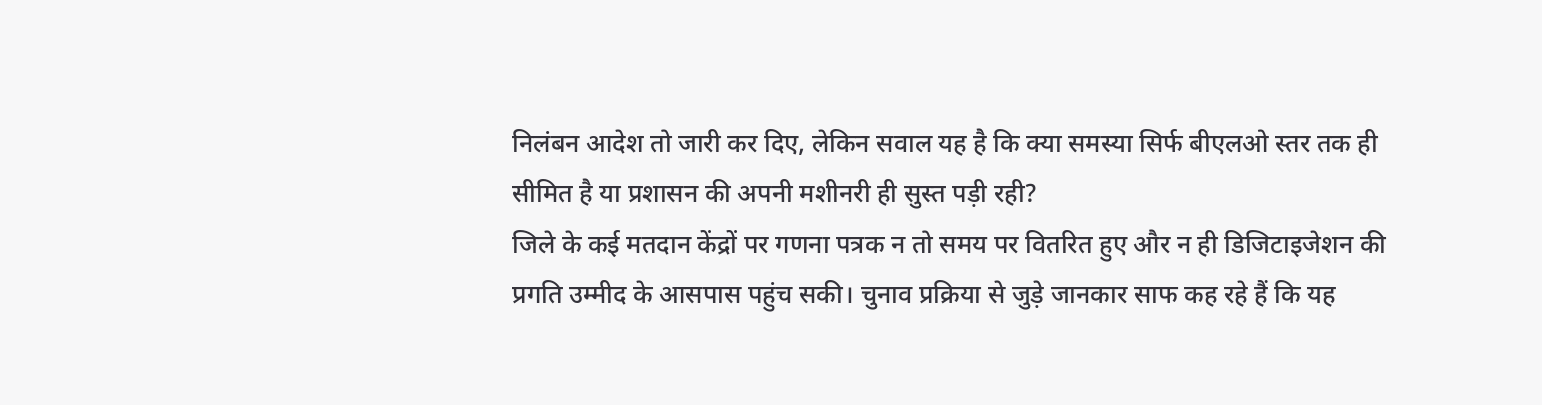निलंबन आदेश तो जारी कर दिए, लेकिन सवाल यह है कि क्या समस्या सिर्फ बीएलओ स्तर तक ही सीमित है या प्रशासन की अपनी मशीनरी ही सुस्त पड़ी रही?
जिले के कई मतदान केंद्रों पर गणना पत्रक न तो समय पर वितरित हुए और न ही डिजिटाइजेशन की प्रगति उम्मीद के आसपास पहुंच सकी। चुनाव प्रक्रिया से जुड़े जानकार साफ कह रहे हैं कि यह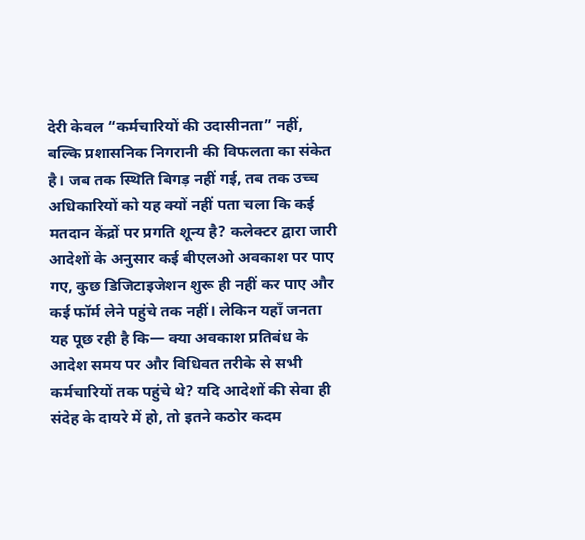देरी केवल “कर्मचारियों की उदासीनता” नहीं, बल्कि प्रशासनिक निगरानी की विफलता का संकेत है। जब तक स्थिति बिगड़ नहीं गई, तब तक उच्च अधिकारियों को यह क्यों नहीं पता चला कि कई मतदान केंद्रों पर प्रगति शून्य है? कलेक्टर द्वारा जारी आदेशों के अनुसार कई बीएलओ अवकाश पर पाए गए, कुछ डिजिटाइजेशन शुरू ही नहीं कर पाए और कई फॉर्म लेने पहुंचे तक नहीं। लेकिन यहाँ जनता यह पूछ रही है कि— क्या अवकाश प्रतिबंध के आदेश समय पर और विधिवत तरीके से सभी कर्मचारियों तक पहुंचे थे? यदि आदेशों की सेवा ही संदेह के दायरे में हो, तो इतने कठोर कदम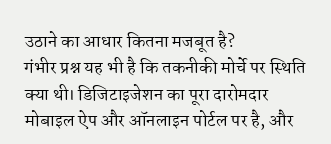उठाने का आधार कितना मजबूत है?
गंभीर प्रश्न यह भी है कि तकनीकी मोर्चे पर स्थिति क्या थी। डिजिटाइजेशन का पूरा दारोमदार मोबाइल ऐप और ऑनलाइन पोर्टल पर है, और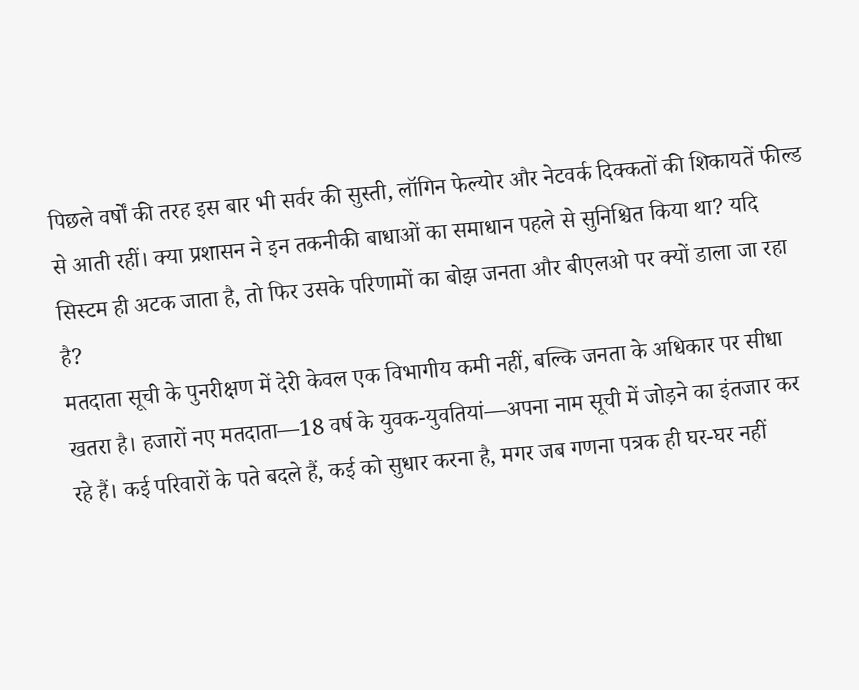पिछले वर्षों की तरह इस बार भी सर्वर की सुस्ती, लॉगिन फेल्योर और नेटवर्क दिक्कतों की शिकायतें फील्ड से आती रहीं। क्या प्रशासन ने इन तकनीकी बाधाओं का समाधान पहले से सुनिश्चित किया था? यदि सिस्टम ही अटक जाता है, तो फिर उसके परिणामों का बोझ जनता और बीएलओ पर क्यों डाला जा रहा है?
मतदाता सूची के पुनरीक्षण में देरी केवल एक विभागीय कमी नहीं, बल्कि जनता के अधिकार पर सीधा खतरा है। हजारों नए मतदाता—18 वर्ष के युवक-युवतियां—अपना नाम सूची में जोड़ने का इंतजार कर रहे हैं। कई परिवारों के पते बदले हैं, कई को सुधार करना है, मगर जब गणना पत्रक ही घर-घर नहीं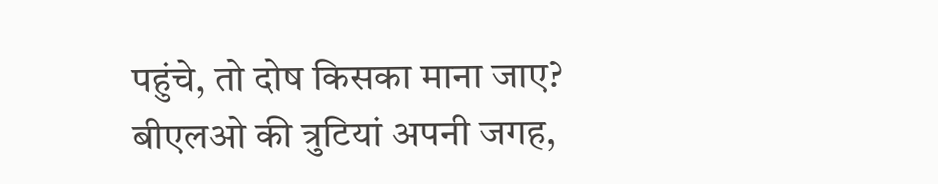पहुंचे, तो दोष किसका माना जाए? बीएलओ की त्रुटियां अपनी जगह,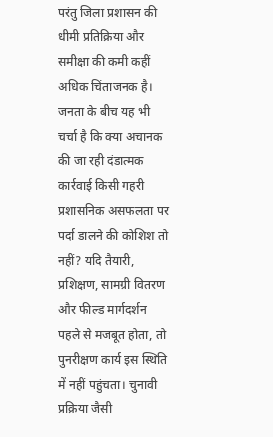परंतु जिला प्रशासन की धीमी प्रतिक्रिया और समीक्षा की कमी कहीं अधिक चिंताजनक है।
जनता के बीच यह भी चर्चा है कि क्या अचानक की जा रही दंडात्मक कार्रवाई किसी गहरी प्रशासनिक असफलता पर पर्दा डालने की कोशिश तो नहीं? यदि तैयारी, प्रशिक्षण, सामग्री वितरण और फील्ड मार्गदर्शन पहले से मजबूत होता, तो पुनरीक्षण कार्य इस स्थिति में नहीं पहुंचता। चुनावी प्रक्रिया जैसी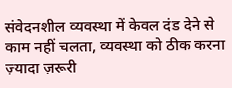संवेदनशील व्यवस्था में केवल दंड देने से काम नहीं चलता, व्यवस्था को ठीक करना ज़्यादा ज़रूरी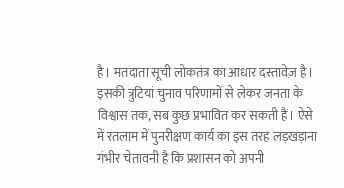है। मतदाता सूची लोकतंत्र का आधार दस्तावेज़ है। इसकी त्रुटियां चुनाव परिणामों से लेकर जनता के विश्वास तक, सब कुछ प्रभावित कर सकती हैं। ऐसे में रतलाम में पुनरीक्षण कार्य का इस तरह लड़खड़ाना गंभीर चेतावनी है कि प्रशासन को अपनी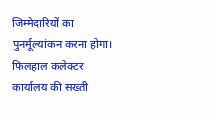जिम्मेदारियों का पुनर्मूल्यांकन करना होगा।
फिलहाल कलेक्टर कार्यालय की सख्ती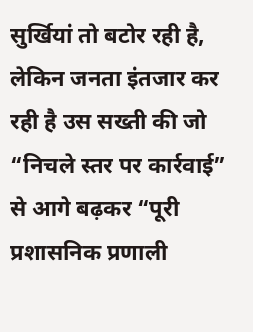सुर्खियां तो बटोर रही है, लेकिन जनता इंतजार कर रही है उस सख्ती की जो “निचले स्तर पर कार्रवाई” से आगे बढ़कर “पूरी प्रशासनिक प्रणाली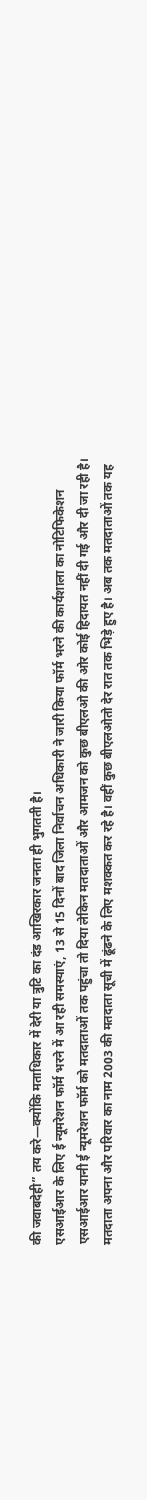की जवाबदेही” तय करे—क्योंकि मताधिकार में देरी या त्रुटि का दंड आखिरकार जनता ही भुगतती है।
एसआईआर के लिए ई न्यूमरेशन फॉर्म भरने में आ रही समस्याएं, 13 से 15 दिनों बाद जिला निर्वाचन अधिकारी ने जारी किया फॉर्म भरने की कार्यशाला का नोटिफिकेशन
एसआईआर यानी ई न्यूमरेशन फॉर्म को मतदाताओं तक पहुंचा तो दिया लेकिन मतदाताओं और आमजन को कुछ बीएलओ की ओर कोई हिदायत नहीं दी गई और दी जा रही है। मतदाता अपना और परिवार का नाम 2003 की मतदाता सूची में ढूंढने के लिए मशक्कत कर रहे है। वहीं कुछ बीएलओतो देर रात तक भिड़े हुए है। अब तक मतदाताओं तक यह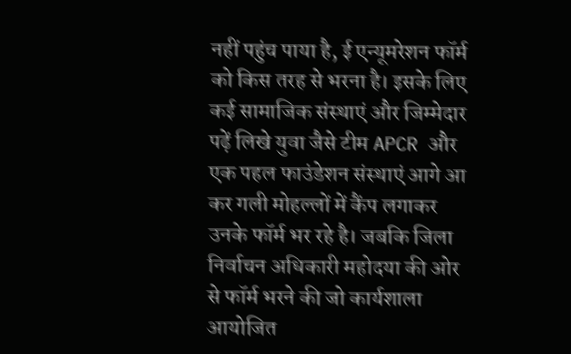नहीं पहुंच पाया है, ई एन्यूमरेशन फॉर्म को किस तरह से भरना है। इसके लिए कई सामाजिक संस्थाएं और जिम्मेदार पढ़ें लिखे युवा जैसे टीम APCR और एक पहल फाउंडेशन संस्थाएं आगे आ कर गली मोहल्लों में कैंप लगाकर उनके फॉर्म भर रहे है। जबकि जिला निर्वाचन अधिकारी महोदया की ओर से फॉर्म भरने की जो कार्यशाला आयोजित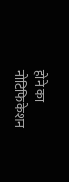होने का नोटिफिकेशन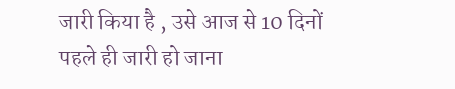जारी किया है , उसे आज से 10 दिनों पहले ही जारी हो जाना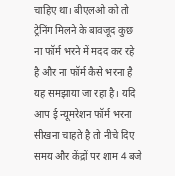चाहिए था। बीएलओ को तो ट्रेनिंग मिलने के बावजूद कुछ ना फॉर्म भरने में मदद कर रहे है और ना फॉर्म कैसे भरना है यह समझाया जा रहा है। यदि आप ई न्यूमरेशन फॉर्म भरना सीखना चाहते है तो नीचे दिए समय और केंद्रों पर शाम 4 बजे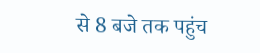से 8 बजे तक पहुंच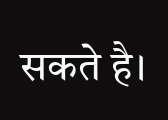सकते है।